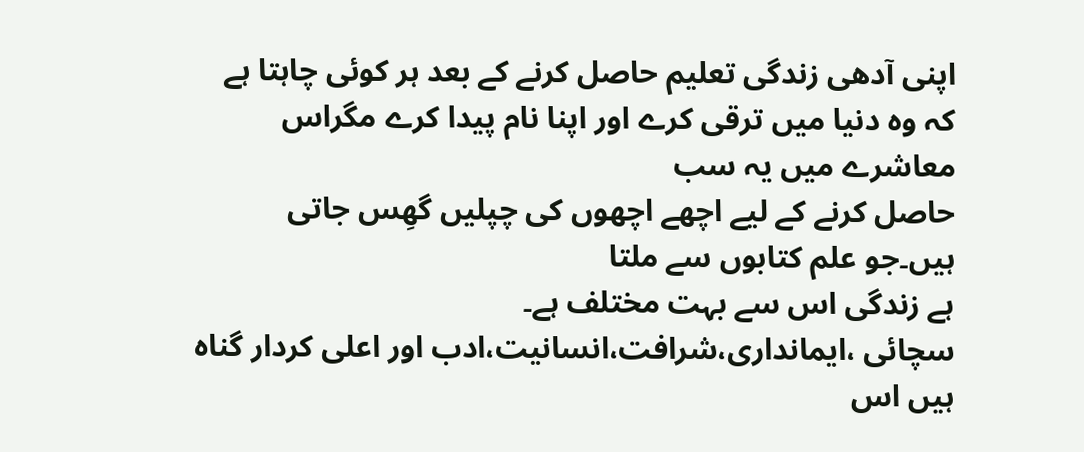اپنی آدھی زندگی تعلیم حاصل کرنے کے بعد ہر کوئی چاہتا ہے
کہ وہ دنیا میں ترقی کرے اور اپنا نام پیدا کرے مگراس معاشرے میں یہ سب
حاصل کرنے کے لیے اچھے اچھوں کی چپلیں گھِس جاتی ہیں۔جو علم کتابوں سے ملتا
ہے زندگی اس سے بہت مختلف ہے۔
سچائی ،ایمانداری،شرافت،انسانیت،ادب اور اعلی کردار گناہ ہیں اس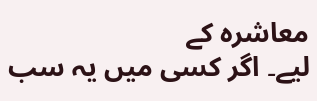معاشرہ کے
لیے۔ اگر کسی میں یہ سب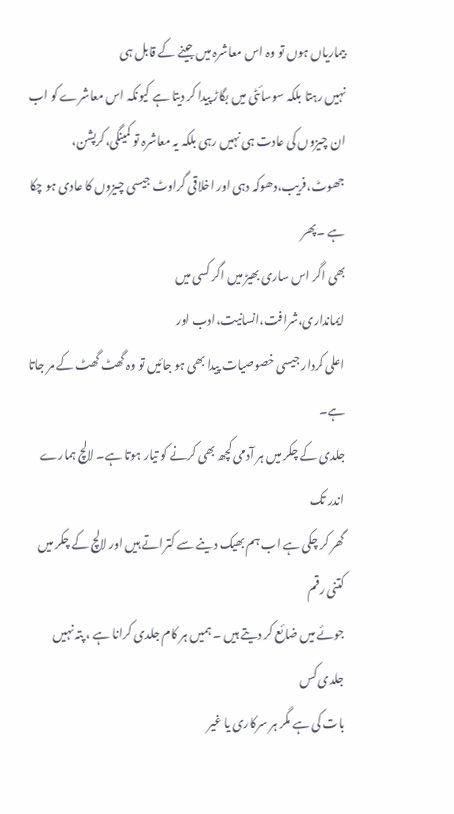بیماریاں ہوں تو وہ اس معاشرہ میں جینے کے قابل ہی
نہیں رہتا بلکہ سوسائٹی میں بگاڑ پیدا کر دیتا ہے کیونکہ اس معاشرے کو اب
ان چیزوں کی عادت ہی نہیں رہی بلکہ یہ معاشرہ تو کمینگی،کرپشن،
جھوٹ،فریب،دھوکہ دہی اور اخلاقی گراوٹ جیسی چیزوں کا عادی ہو چکا ہے ۔پھر
بھی اگر اس ساری بھیڑ میں اگر کسی میں ایمانداری،شرافت،انسانیت،ادب اور
اعلی کردار جیسی خصوصیات پیدا بھی ہو جائیں تو وہ گھٹ گھٹ کے مر جاتا ہے۔
جلدی کے چکر میں ہر آدمی کچھ بھی کرنے کو تیار ہوتا ہے۔ لالچ ہمارے اندر تک
گھر کر چکی ہے اب ہم بھیک دینے سے کتراتے ہیں اور لالچ کے چکر میں کتنی رقم
جوئے میں ضائع کر دیتے ہیں ۔ ہمیں ہر کام جلدی کرانا ہے ، پتہ نہیں جلدی کس
بات کی ہے مگر ہر سرکاری یا غیر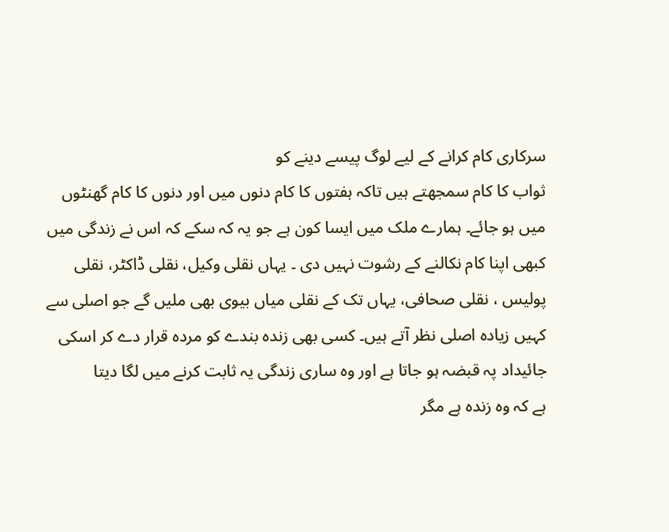سرکاری کام کرانے کے لیے لوگ پیسے دینے کو
ثواب کا کام سمجھتے ہیں تاکہ ہفتوں کا کام دنوں میں اور دنوں کا کام گھنٹوں
میں ہو جائے۔ ہمارے ملک میں ایسا کون ہے جو یہ کہ سکے کہ اس نے زندگی میں
کبھی اپنا کام نکالنے کے رشوت نہیں دی ۔ یہاں نقلی وکیل، نقلی ڈاکٹر، نقلی
پولیس ، نقلی صحافی، یہاں تک کے نقلی میاں بیوی بھی ملیں گے جو اصلی سے
کہیں زیادہ اصلی نظر آتے ہیں۔ کسی بھی زندہ بندے کو مردہ قرار دے کر اسکی
جائیداد پہ قبضہ ہو جاتا ہے اور وہ ساری زندگی یہ ثابت کرنے میں لگا دیتا
ہے کہ وہ زندہ ہے مگر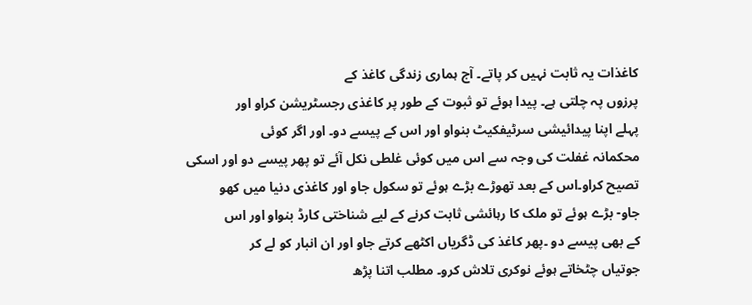کاغذات یہ ثابت نہیں کر پاتے۔ آج ہماری زندگی کاغذ کے
پرزوں پہ چلتی ہے۔ پیدا ہوئے تو ثبوت کے طور پر کاغذی رجسٹریشن کراو اور
پہلے اپنا پیدائیشی سرٹیفکیٹ بنواو اور اس کے پیسے دو۔ اور اگر کوئی
محکمانہ غفلت کی وجہ سے اس میں کوئی غلطی نکل آئے تو پھر پیسے دو اور اسکی
تصیح کراو۔اس کے بعد تھوڑے بڑے ہوئے تو سکول جاو اور کاغذی دنیا میں کھو
جاو- بڑے ہوئے تو ملک کا رہائشی ثابت کرنے کے لیے شناختی کارڈ بنواو اور اس
کے بھی پیسے دو ۔پھر کاغذ کی ڈگریاں اکٹھے کرتے جاو اور ان انبار کو لے کر
جوتیاں چٹخاتے ہوئے نوکری تلاش کرو۔ مطلب اتنا پڑھ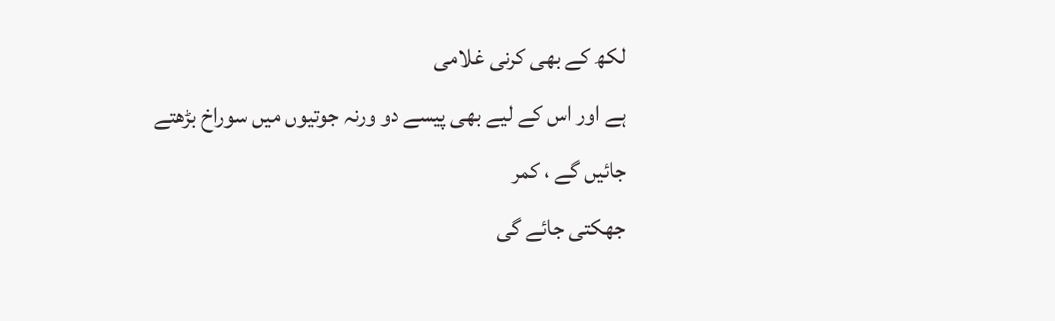لکھ کے بھی کرنی غلامی
ہے اور اس کے لیے بھی پیسے دو ورنہ جوتیوں میں سوراخ بڑھتے جائیں گے ، کمر
جھکتی جائے گی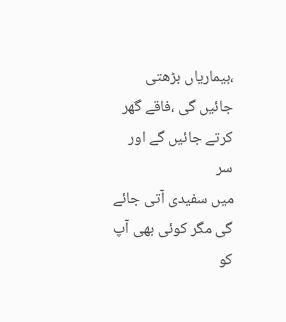،بیماریاں بڑھتی جائیں گی ،فاقے گھر کرتے جائیں گے اور سر
میں سفیدی آتی جائے گی مگر کوئی بھی آپ کو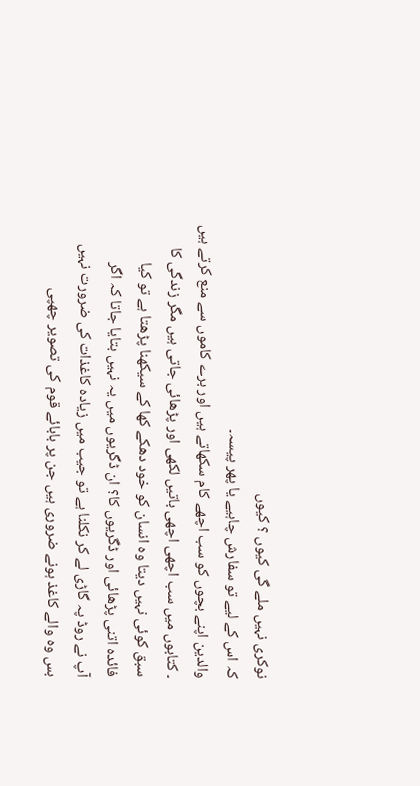نوکری نہیں ملے گی کیوں ؟ کیوں
کہ اس کے لیے تو سفارش چاہیے یا پھر پیسہ۔
والدین اپنے بچوں کو سب اچھے کام سکھاتے ہیں اور برے کاموں سے منع کرتے ہیں
۔ کتابوں میں سب اچھی اچھی باتیں لکھی اور پڑھائی جاتی ہیں مگر زندگی کا
سبق کوئی نہیں دیتا وہ انسان کو خود دھکے کھا کے سیکھنا پڑھتا ہے تو کیا
فائدہ اتنی پڑھائی اور ڈگریوں کا؟ ان ڈگریوں میں یہ نہیں بتایا جاتا کہ اگر
آپ نے روڈ پہ گاڑی لے کر نکلنا ہے تو جیب میں زیادہ کاغذات کی ضرورت نہیں
بس وہ والے کاغذ ہونے ضروری ہیں جن پر بابائے قوم کی تصویر چھپی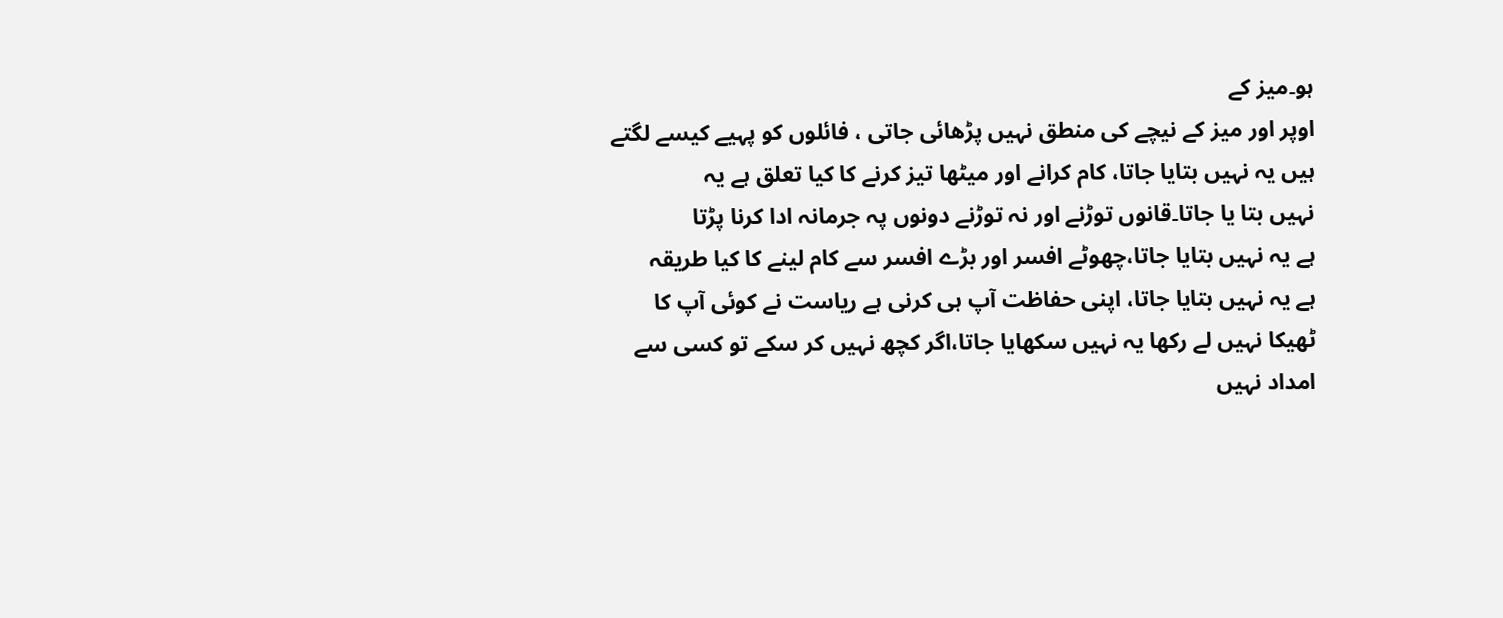ہو۔میز کے
اوپر اور میز کے نیچے کی منطق نہیں پڑھائی جاتی ، فائلوں کو پہیے کیسے لگتے
ہیں یہ نہیں بتایا جاتا، کام کرانے اور میٹھا تیز کرنے کا کیا تعلق ہے یہ
نہیں بتا یا جاتا۔قانوں توڑنے اور نہ توڑنے دونوں پہ جرمانہ ادا کرنا پڑتا
ہے یہ نہیں بتایا جاتا،چھوٹے افسر اور بڑے افسر سے کام لینے کا کیا طریقہ
ہے یہ نہیں بتایا جاتا، اپنی حفاظت آپ ہی کرنی ہے ریاست نے کوئی آپ کا
ٹھیکا نہیں لے رکھا یہ نہیں سکھایا جاتا،اگر کچھ نہیں کر سکے تو کسی سے
امداد نہیں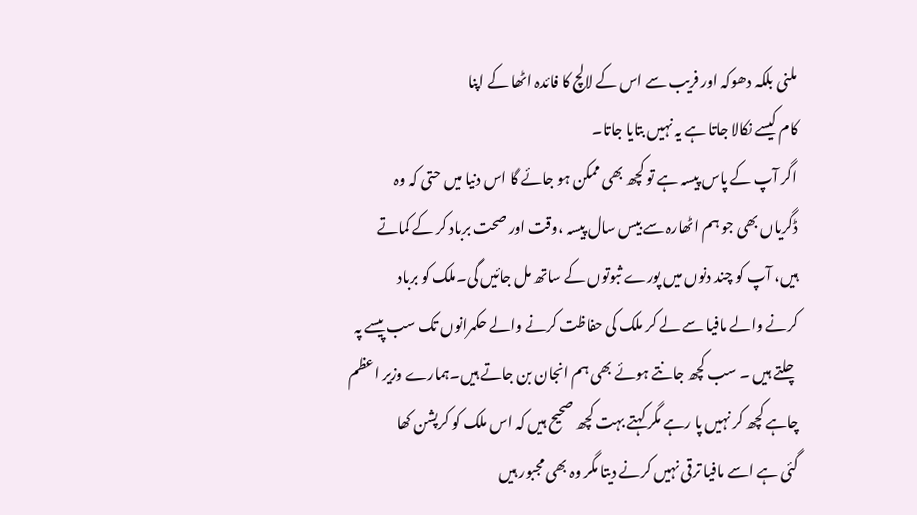ملنی بلکہ دھوکہ اور فریب سے اس کے لالچ کا فائدہ اٹھا کے اپنا
کام کیسے نکالا جاتا ہے یہ نہیں بتایا جاتا۔
اگر آپ کے پاس پیسہ ہے تو کچھ بھی ممکن ہو جائے گا اس دنیا میں حتی کہ وہ
ڈگریاں بھی جو ہم اٹھارہ سے بیس سال پیسہ ،وقت اور صحت برباد کر کے کماتے
ہیں، آپ کو چند دنوں میں پورے ثبوتوں کے ساتھ مل جائیں گی۔ملک کو برباد
کرنے والے مافیا سے لے کر ملک کی حفاظت کرنے والے حکمرانوں تک سب پیسے پہ
چلتے ہیں ۔ سب کچھ جانتے ہوئے بھی ہم انجان بن جاتے ہیں۔ہمارے وزیر اعظم
چاہے کچھ کر نہیں پا رہے مگر کہتے بہت کچھ صحیح ہیں کہ اس ملک کو کرپشن کھا
گئی ہے اسے مافیا ترقی نہیں کرنے دیتا مگر وہ بھی مجبور ہیں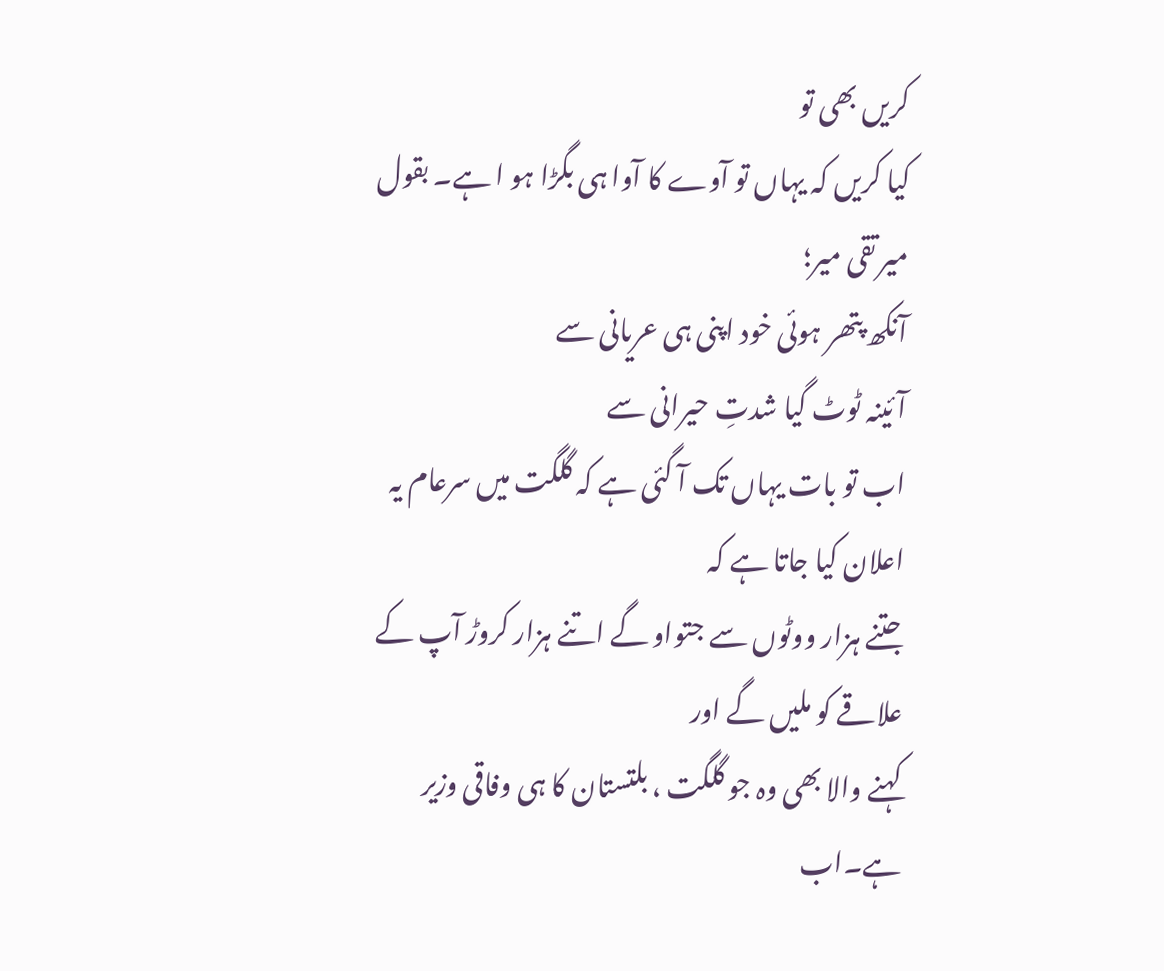کریں بھی تو
کیا کریں کہ یہاں تو آوے کا آوا ہی بگڑا ہو ا ہے۔ بقول میر تقی میر؛
آنکھ پتھر ہوئی خود اپنی ہی عریانی سے
آئینہ ٹوٹ گیا شدتِ حیرانی سے
اب تو بات یہاں تک آ گئی ہے کہ گلگت میں سرعام یہ اعلان کیا جاتا ہے کہ
جتنے ہزار ووٹوں سے جتواو گے اتنے ہزار کروڑ آپ کے علاقے کو ملیں گے اور
کہنے والا بھی وہ جو گلگت ، بلتستان کا ہی وفاقی وزیر ہے۔اب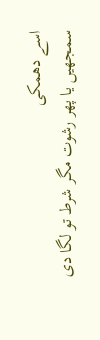اسے دھمکی
سمجھیں یا پھر رشوت مگر شرط تو لگا دی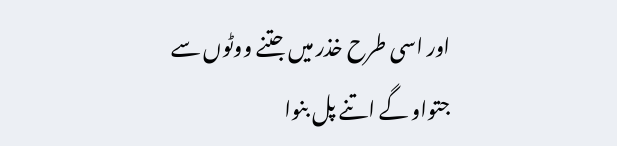اور اسی طرح خذر میں جتنے ووٹوں سے
جتواو گے اتنے پل بنوا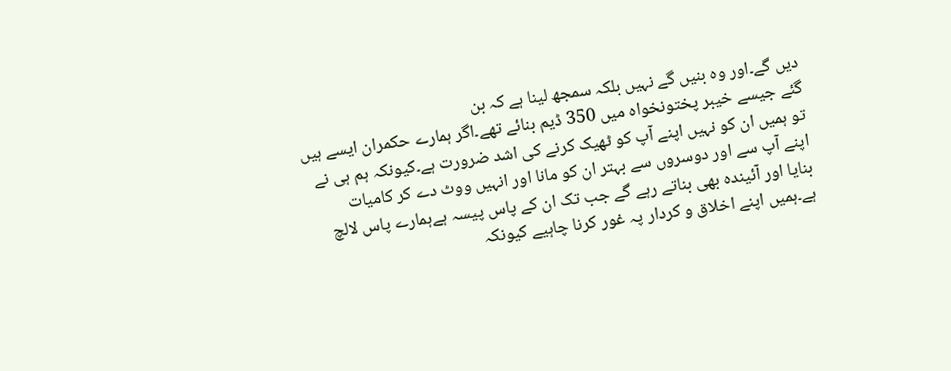دیں گے۔اور وہ بنیں گے نہیں بلکہ سمجھ لینا ہے کہ بن
گئے جیسے خیبر پختونخواہ میں 350 ڈیم بنائے تھے۔اگر ہمارے حکمران ایسے ہیں
تو ہمیں ان کو نہیں اپنے آپ کو ٹھیک کرنے کی اشد ضرورت ہے۔کیونکہ ہم ہی نے
اپنے آپ سے اور دوسروں سے بہتر ان کو مانا اور انہیں ووٹ دے کر کامیات
بنایا اور آئیندہ بھی بناتے رہے گے جب تک ان کے پاس پیسہ ہےہمارے پاس لالچ
ہے۔ہمیں اپنے اخلاق و کردار پہ غور کرنا چاہیے کیونکہ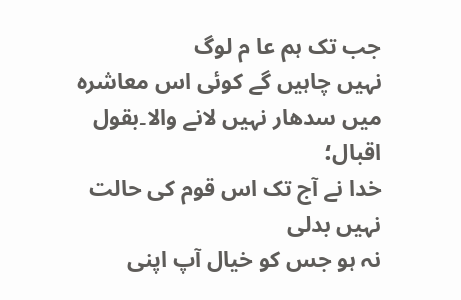جب تک ہم عا م لوگ
نہیں چاہیں گے کوئی اس معاشرہ میں سدھار نہیں لانے والا۔بقول اقبال؛
خدا نے آج تک اس قوم کی حالت نہیں بدلی
نہ ہو جس کو خیال آپ اپنی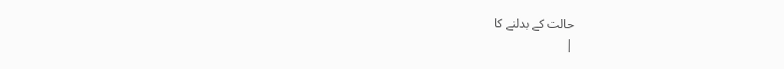حالت کے بدلنے کا
|